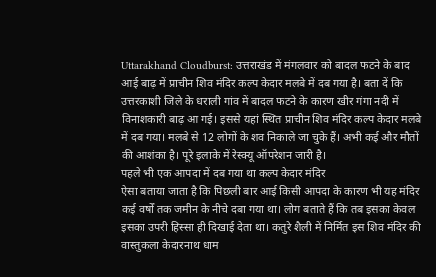Uttarakhand Cloudburst: उत्तराखंड में मंगलवार को बादल फटने के बाद आई बाढ़ में प्राचीन शिव मंदिर कल्प केदार मलबे में दब गया है। बता दें कि उत्तरकाशी जिले के धराली गांव में बादल फटने के कारण खीर गंगा नदी में विनाशकारी बाढ़ आ गई। इससे यहां स्थित प्राचीन शिव मंदिर कल्प केदार मलबे में दब गया। मलबे से 12 लोगों के शव निकाले जा चुके हैं। अभी कई और मौतों की आशंका है। पूरे इलाके में रेस्क्यू ऑपरेशन जारी है।
पहले भी एक आपदा में दब गया था कल्प केदार मंदिर
ऐसा बताया जाता है कि पिछली बार आई किसी आपदा के कारण भी यह मंदिर कई वर्षों तक जमीन के नीचे दबा गया था। लोग बताते हैं कि तब इसका केवल इसका उपरी हिस्सा ही दिखाई देता था। कतुरे शैली में निर्मित इस शिव मंदिर की वास्तुकला केदारनाथ धाम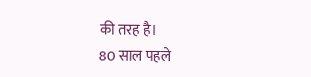की तरह है।
80 साल पहले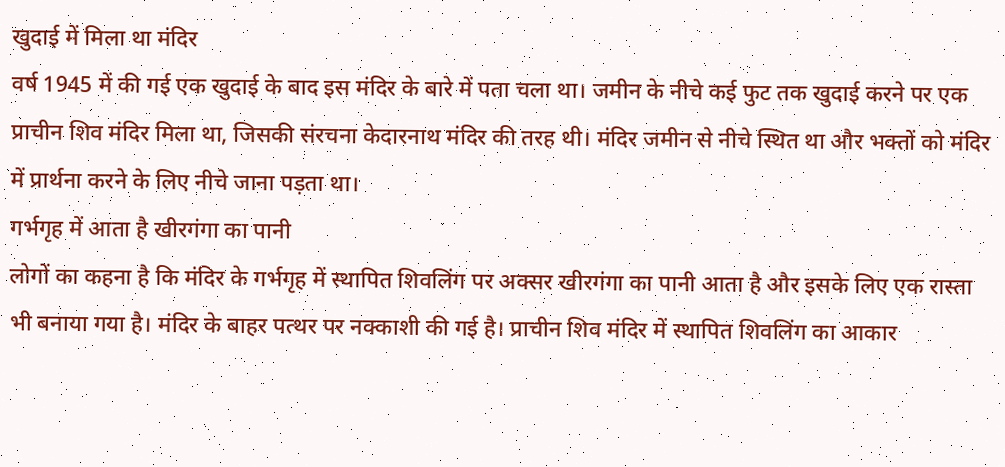खुदाई में मिला था मंदिर
वर्ष 1945 में की गई एक खुदाई के बाद इस मंदिर के बारे में पता चला था। जमीन के नीचे कई फुट तक खुदाई करने पर एक प्राचीन शिव मंदिर मिला था, जिसकी संरचना केदारनाथ मंदिर की तरह थी। मंदिर जमीन से नीचे स्थित था और भक्तों को मंदिर में प्रार्थना करने के लिए नीचे जाना पड़ता था।
गर्भगृह में आता है खीरगंगा का पानी
लोगों का कहना है कि मंदिर के गर्भगृह में स्थापित शिवलिंग पर अक्सर खीरगंगा का पानी आता है और इसके लिए एक रास्ता भी बनाया गया है। मंदिर के बाहर पत्थर पर नक्काशी की गई है। प्राचीन शिव मंदिर में स्थापित शिवलिंग का आकार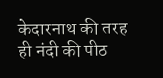केदारनाथ की तरह ही नंदी की पीठ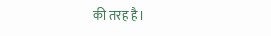की तरह है।